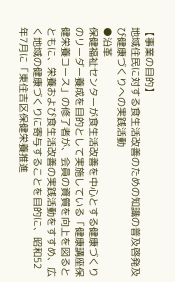【事業の目的】
地域住民に対する食生活改善のための知識の普及啓発及び健康づくりへの実践活動
●沿革
保健福祉センターが食生活改善を中心とする健康づくりのリーダー養成を目的として実施している「健康講座保健栄養コース」の修了者が、会員の資質を向上を図るとともに、栄養および食生活改善の実践活動をすすめ、広く地域の健康づくりに寄与することを目的に、昭和52年7月に「東住吉区保健栄養推進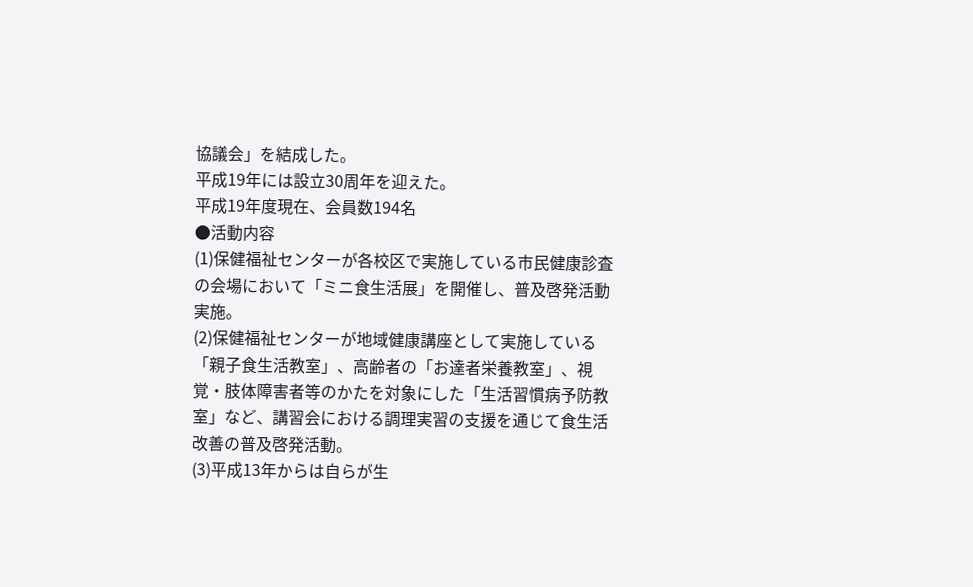協議会」を結成した。
平成19年には設立30周年を迎えた。
平成19年度現在、会員数194名
●活動内容
(1)保健福祉センターが各校区で実施している市民健康診査の会場において「ミニ食生活展」を開催し、普及啓発活動実施。
(2)保健福祉センターが地域健康講座として実施している「親子食生活教室」、高齢者の「お達者栄養教室」、視覚・肢体障害者等のかたを対象にした「生活習慣病予防教室」など、講習会における調理実習の支援を通じて食生活改善の普及啓発活動。
(3)平成13年からは自らが生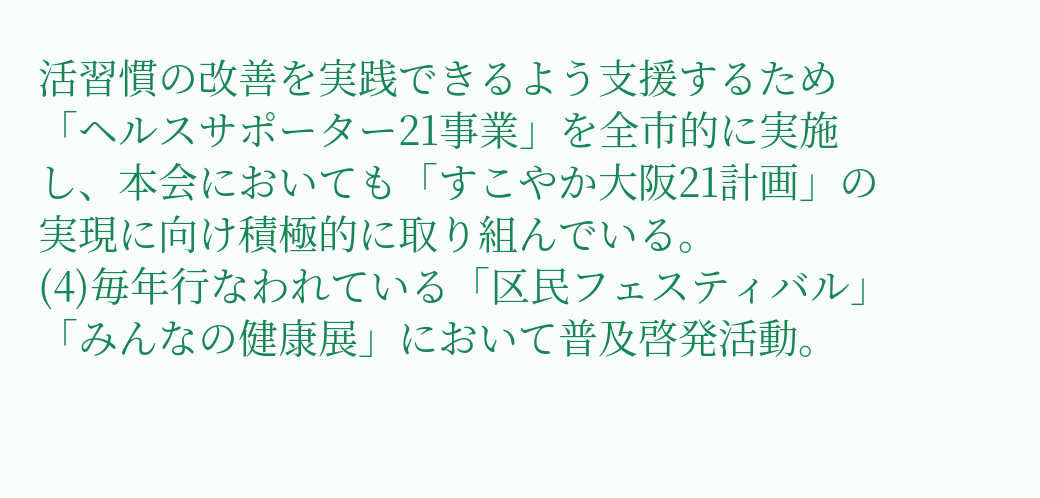活習慣の改善を実践できるよう支援するため「ヘルスサポーター21事業」を全市的に実施し、本会においても「すこやか大阪21計画」の実現に向け積極的に取り組んでいる。
(4)毎年行なわれている「区民フェスティバル」「みんなの健康展」において普及啓発活動。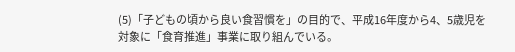(5)「子どもの頃から良い食習慣を」の目的で、平成16年度から4、5歳児を対象に「食育推進」事業に取り組んでいる。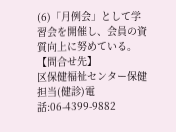(6)「月例会」として学習会を開催し、会員の資質向上に努めている。
【問合せ先】
区保健福祉センター保健担当(健診)電話:06-4399-9882